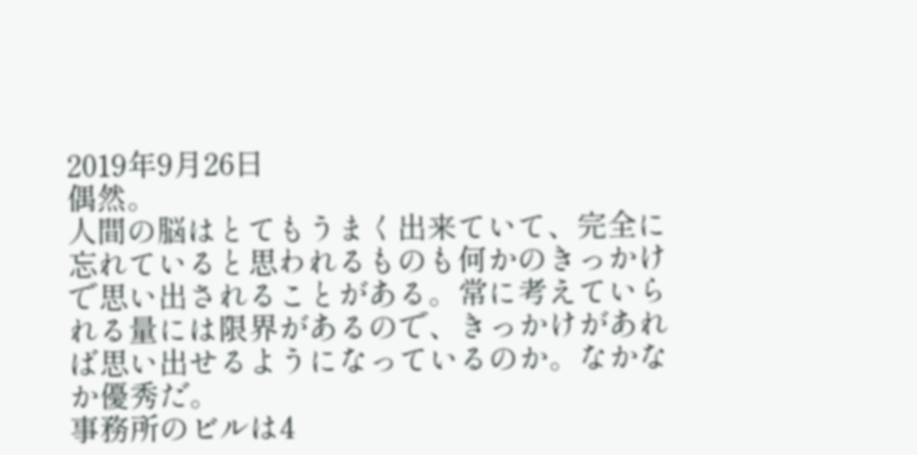2019年9月26日
偶然。
人間の脳はとてもうまく出来ていて、完全に忘れていると思われるものも何かのきっかけで思い出されることがある。常に考えていられる量には限界があるので、きっかけがあれば思い出せるようになっているのか。なかなか優秀だ。
事務所のビルは4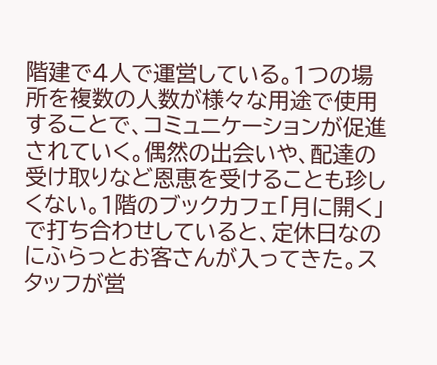階建で4人で運営している。1つの場所を複数の人数が様々な用途で使用することで、コミュニケーションが促進されていく。偶然の出会いや、配達の受け取りなど恩恵を受けることも珍しくない。1階のブックカフェ「月に開く」で打ち合わせしていると、定休日なのにふらっとお客さんが入ってきた。スタッフが営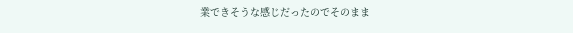業できそうな感じだったのでそのまま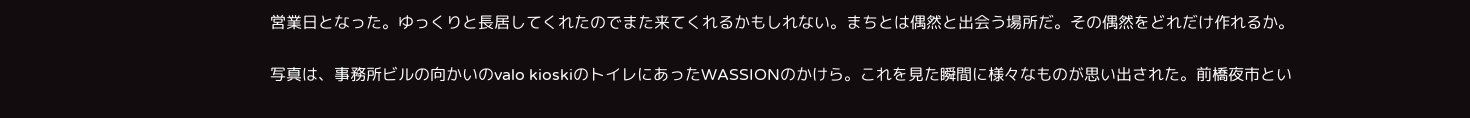営業日となった。ゆっくりと長居してくれたのでまた来てくれるかもしれない。まちとは偶然と出会う場所だ。その偶然をどれだけ作れるか。

写真は、事務所ビルの向かいのvalo kioskiのトイレにあったWASSIONのかけら。これを見た瞬間に様々なものが思い出された。前橋夜市とい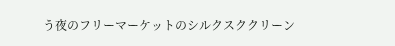う夜のフリーマーケットのシルクスククリーン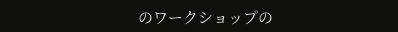のワークショップの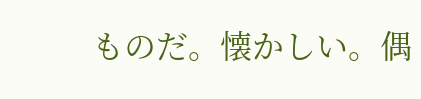ものだ。懐かしい。偶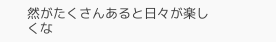然がたくさんあると日々が楽しくな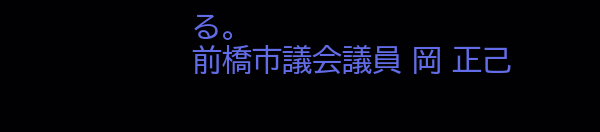る。
前橋市議会議員 岡 正己